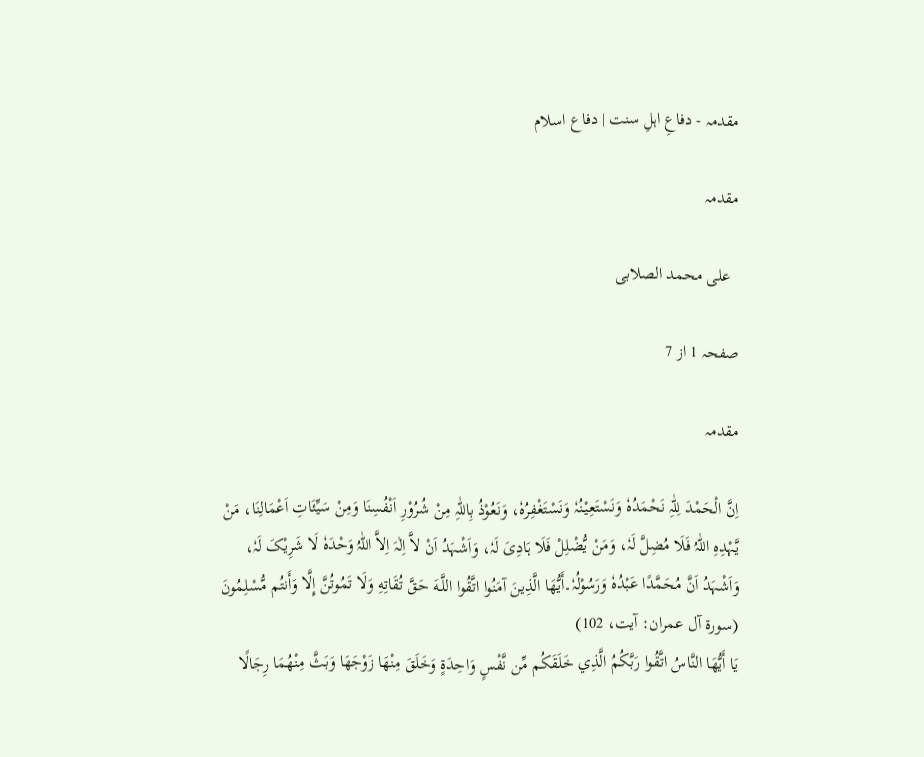مقدمہ - دفاعِ اہلِ سنت | دفاع اسلام

مقدمہ

  علی محمد الصلابی

صفحہ 1 از 7

مقدمہ

اِنَّ الْحَمْدَ لِلّٰہِ نَحْمَدُہٗ وَنَسْتَعِیْنُہٗ وَنَسْتَغْفِرُہٗ، وَنَعُوْذُ بِاللّٰہِ مِنْ شُرُوْرِ اَنْفُسِنَا وَمِنْ سَیِّئَاتِ اَعْمَالِنَا، مَنْ یَّہْدِہِ اللّٰہُ فَلَا مُضِلَّ لَہٗ، وَمَنْ یُّضْلِلْ فَلَا ہَادِیَ لَہٗ، وَاَشْہَدُ اَنْ لاَّ اِلٰہَ اِلاَّ اللّٰہُ وَحْدَہٗ لَا شَرِیْکَ لَہٗ، وَاَشْہَدُ اَنَّ مُحَمَّدًا عَبْدُہٗ وَرَسُوْلُہٗ۔أَيُّهَا الَّذِينَ آمَنُوا اتَّقُوا اللَّـهَ حَقَّ تُقَاتِهِ وَلَا تَمُوتُنَّ إِلَّا وَأَنتُم مُّسْلِمُونَ
(سورۃ آل عمران: آیت، 102)
يَا أَيُّهَا النَّاسُ اتَّقُوا رَبَّكُمُ الَّذِي خَلَقَكُم مِّن نَّفْسٍ وَاحِدَةٍ وَخَلَقَ مِنْهَا زَوْجَهَا وَبَثَّ مِنْهُمَا رِجَالًا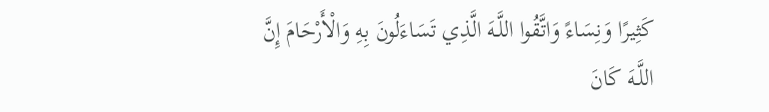كَثِيرًا وَنِسَاءً وَاتَّقُوا اللَّـهَ الَّذِي تَسَاءَلُونَ بِهِ وَالْأَرْحَامَ إِنَّ اللَّـهَ كَانَ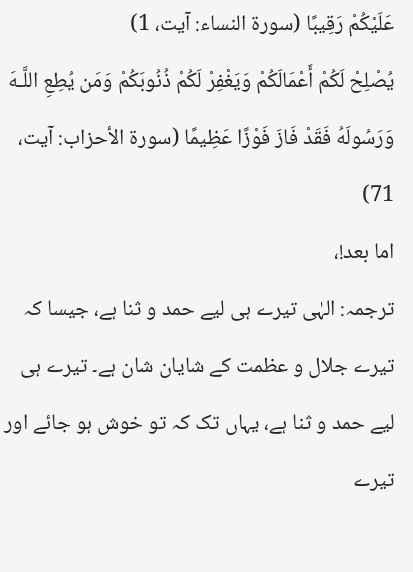عَلَيْكُمْ رَقِيبًا (سورۃ النساء: آیت، 1)
يُصْلِحْ لَكُمْ أَعْمَالَكُمْ وَيَغْفِرْ لَكُمْ ذُنُوبَكُمْ وَمَن يُطِعِ اللَّـهَ وَرَسُولَهُ فَقَدْ فَازَ فَوْزًا عَظِيمًا (سورۃ الأحزاب: آیت، 71)
اما بعد!،
ترجمہ: الہٰی تیرے ہی لیے حمد و ثنا ہے، جیسا کہ تیرے جلال و عظمت کے شایان شان ہے۔ تیرے ہی لیے حمد و ثنا ہے، یہاں تک کہ تو خوش ہو جائے اور تیرے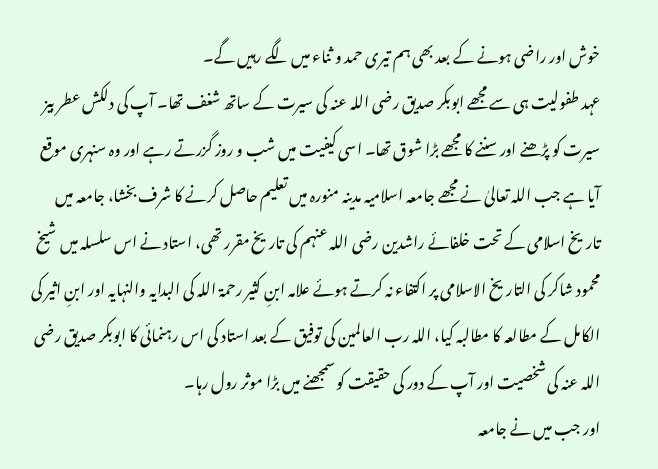خوش اور راضی ہونے کے بعد بھی ہم تیری حمد و ثناء میں لگے رہیں گے۔
عہد طفولیت ہی سے مجھے ابوبکر صدیق رضی اللہ عنہ کی سیرت کے ساتھ شغف تھا۔ آپ کی دلکش عطر بیز سیرت کو پڑھنے اور سننے کا مجھے بڑا شوق تھا۔ اسی کیفیت میں شب و روز گزرتے رہے اور وہ سنہری موقع آیا ہے جب اللہ تعالیٰ نے مجھے جامعہ اسلامیہ مدینہ منورہ میں تعلیم حاصل کرنے کا شرف بخشا، جامعہ میں تاریخ اسلامی کے تحت خلفائے راشدین رضی اللہ عنہم کی تاریخ مقرر تھی، استاد نے اس سلسلہ میں شیخ محمود شاکر کی التاریخ الاسلامی پر اکتفاء نہ کرتے ہوئے علامہ ابنِ کثیر رحمۃ اللہ کی البدایہ والنہایہ اور ابنِ اثیر کی الکامل کے مطالعہ کا مطالبہ کیا، اللہ رب العالمین کی توفیق کے بعد استاد کی اس رہنمائی کا ابوبکر صدیق رضی اللہ عنہ کی شخصیت اور آپ کے دور کی حقیقت کو سمجھنے میں بڑا موثر رول رہا۔
اور جب میں نے جامعہ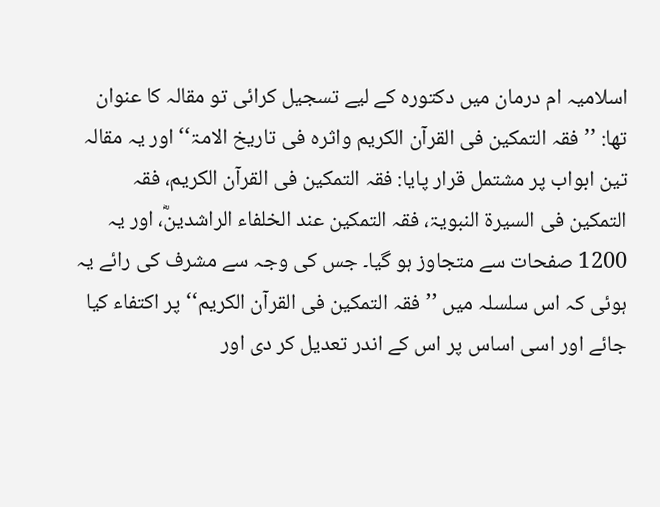اسلامیہ ام درمان میں دکتورہ کے لیے تسجیل کرائی تو مقالہ کا عنوان تھا: ’’فقہ التمکین فی القرآن الکریم واثرہ فی تاریخ الامۃ‘‘ اور یہ مقالہ تین ابواب پر مشتمل قرار پایا: فقہ التمکین فی القرآن الکریم، فقہ التمکین فی السیرۃ النبویۃ، فقہ التمکین عند الخلفاء الراشدینؓ، اور یہ 1200 صفحات سے متجاوز ہو گیا۔ جس کی وجہ سے مشرف کی رائے یہ ہوئی کہ اس سلسلہ میں ’’فقہ التمکین فی القرآن الکریم‘‘ پر اکتفاء کیا جائے اور اسی اساس پر اس کے اندر تعدیل کر دی اور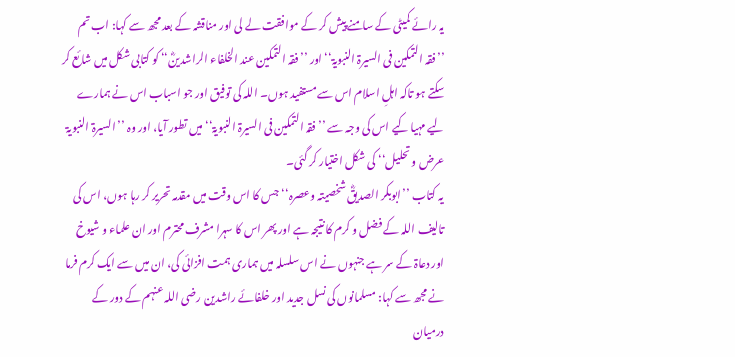یہ رائے کمیٹی کے سامنے پیش کر کے موافقت لے لی اور مناقشہ کے بعد مجھ سے کہا: اب تم ’’فقہ التمکین فی السیرۃ النبویۃ‘‘ اور ’’فقہ التمکین عند الخلفاء الراشدینؓ‘‘ کو کتابی شکل میں شائع کر سکتے ہو تاکہ اہلِ اسلام اس سے مستفید ہوں۔ اللہ کی توفیق اور جو اسباب اس نے ہمارے لیے مہیا کیے اس کی وجہ سے ’’فقہ التمکین فی السیرۃ النبویۃ‘‘ میں تطور آیا، اور وہ ’’السیرۃ النبویۃ عرض و تحلیل‘‘ کی شکل اختیار کر گئی۔
یہ کتاب ’’ابوبکر الصدیقؓ شخصیتہ وعصرہ‘‘ جس کا اس وقت میں مقدمہ تحریر کر رہا ہوں، اس کی تالیف اللہ کے فضل و کرم کا نتیجہ ہے اور پھر اس کا سہرا مشرف محترم اور ان علماء و شیوخ اور دعاۃ کے سر ہے جنہوں نے اس سلسلہ میں ہماری ہمت افزائی کی، ان میں سے ایک کرم فرما نے مجھ سے کہا: مسلمانوں کی نسل جدید اور خلفائے راشدین رضی اللہ عنہم کے دور کے درمیان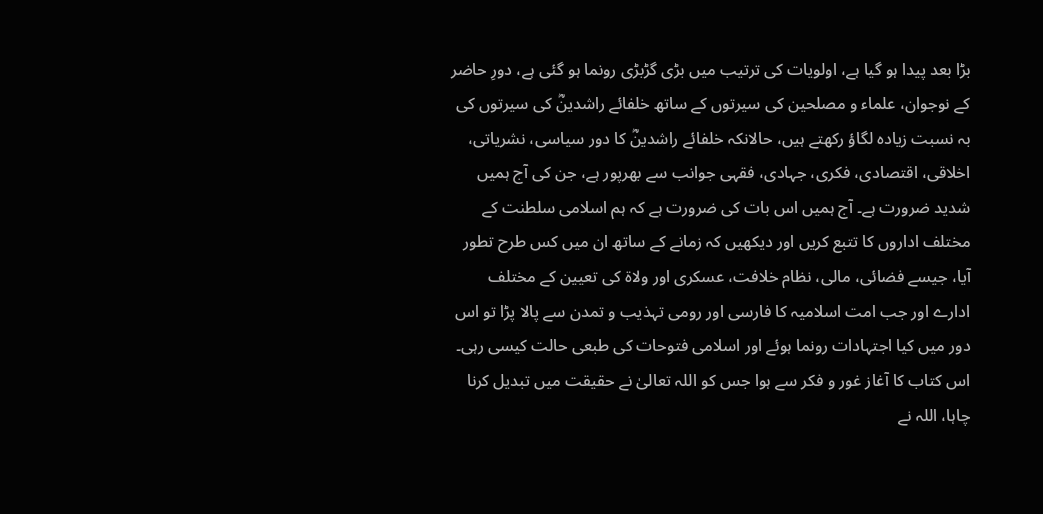بڑا بعد پیدا ہو گیا ہے، اولویات کی ترتیب میں بڑی گڑبڑی رونما ہو گئی ہے، دورِ حاضر کے نوجوان، علماء و مصلحین کی سیرتوں کے ساتھ خلفائے راشدینؓ کی سیرتوں کی بہ نسبت زیادہ لگاؤ رکھتے ہیں، حالانکہ خلفائے راشدینؓ کا دور سیاسی، نشریاتی، اخلاقی، اقتصادی، فکری، جہادی، فقہی جوانب سے بھرپور ہے، جن کی آج ہمیں شدید ضرورت ہے۔ آج ہمیں اس بات کی ضرورت ہے کہ ہم اسلامی سلطنت کے مختلف اداروں کا تتبع کریں اور دیکھیں کہ زمانے کے ساتھ ان میں کس طرح تطور آیا، جیسے فضائی، مالی، نظام خلافت، عسکری اور ولاۃ کی تعیین کے مختلف ادارے اور جب امت اسلامیہ کا فارسی اور رومی تہذیب و تمدن سے پالا پڑا تو اس دور میں کیا اجتہادات رونما ہوئے اور اسلامی فتوحات کی طبعی حالت کیسی رہی۔
اس کتاب کا آغاز غور و فکر سے ہوا جس کو اللہ تعالیٰ نے حقیقت میں تبدیل کرنا چاہا، اللہ نے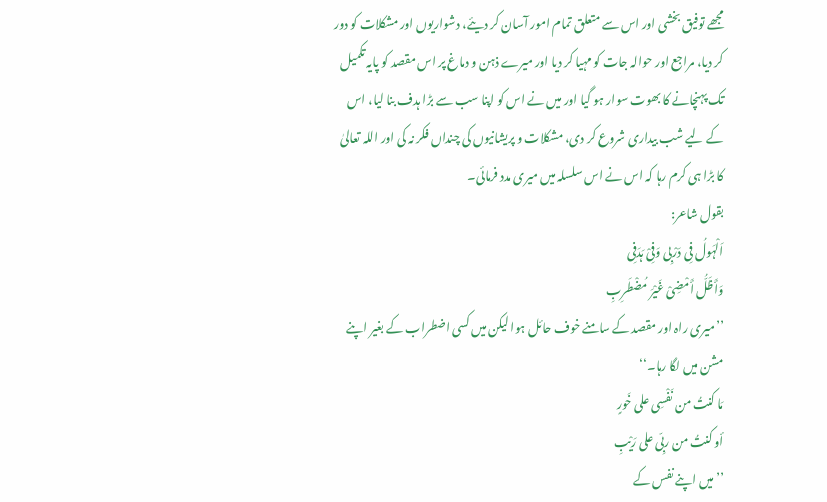مجھے توفیق بخشی اور اس سے متعلق تمام امور آسان کر دیئے، دشواریوں اور مشکلات کو دور کر دیا، مراجع اور حوالہ جات کو مہیا کر دیا اور میرے ذہن و دماغ پر اس مقصد کو پایہ تکمیل تک پہنچانے کا بھوت سوار ہو گیا اور میں نے اس کو اپنا سب سے بڑا ہدف بنا لیا، اس کے لیے شب بیداری شروع کر دی، مشکلات و پریشانیوں کی چنداں فکر نہ کی اور اللہ تعالیٰ کا بڑا ہی کرم رہا کہ اس نے اس سلسلہ میں میری مدد فرمائی۔
بقول شاعر:
اَلْہَولُ فِی دَرْبِی وَفِیْ ہَدَفِی
وَأَظَلُّ أَمْضِیْ غَیْرَ مُضْطَرِبِ
’’میری راہ اور مقصد کے سامنے خوف حائل ہوا لیکن میں کسی اضطراب کے بغیر اپنے مشن میں لگا رہا۔‘‘
مَا کنتُ من نَفْسِی علی خَورٍ
أو کنتُ من ربِّی علی رَیْبِ
’’میں اپنے نفس کے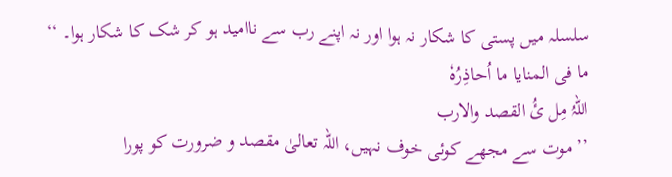سلسلہ میں پستی کا شکار نہ ہوا اور نہ اپنے رب سے ناامید ہو کر شک کا شکار ہوا۔ ‘‘
ما فی المنایا ما اُحاذِرُہٗ
اللہُ مِل ئُ القصد والارب
’’موت سے مجھے کوئی خوف نہیں، اللہ تعالیٰ مقصد و ضرورت کو پورا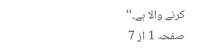کرنے والا ہے۔‘‘
صفحہ 1 از 7